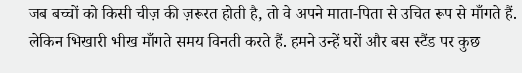जब बच्चों को किसी चीज़ की ज़रूरत होती है, तो वे अपने माता-पिता से उचित रूप से माँगते हैं. लेकिन भिखारी भीख माँगते समय विनती करते हैं. हमने उन्हें घरों और बस स्टैंड पर कुछ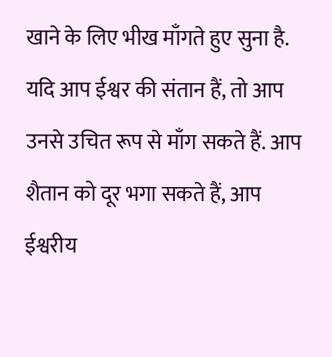खाने के लिए भीख माँगते हुए सुना है.
यदि आप ईश्वर की संतान हैं, तो आप उनसे उचित रूप से माँग सकते हैं. आप शैतान को दूर भगा सकते हैं, आप ईश्वरीय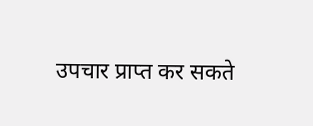उपचार प्राप्त कर सकते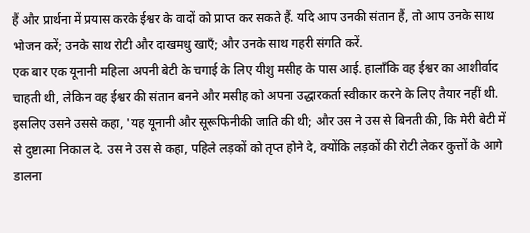हैं और प्रार्थना में प्रयास करके ईश्वर के वादों को प्राप्त कर सकते हैं. यदि आप उनकी संतान हैं, तो आप उनके साथ भोजन करें; उनके साथ रोटी और दाखमधु खाएँ; और उनके साथ गहरी संगति करें.
एक बार एक यूनानी महिला अपनी बेटी के चगाई के लिए यीशु मसीह के पास आई. हालाँकि वह ईश्वर का आशीर्वाद चाहती थी, लेकिन वह ईश्वर की संतान बनने और मसीह को अपना उद्धारकर्ता स्वीकार करने के लिए तैयार नहीं थी. इसलिए उसने उससे कहा, 'यह यूनानी और सूरूफिनीकी जाति की थी; और उस ने उस से बिनती की, कि मेरी बेटी में से दुष्टात्मा निकाल दे. उस ने उस से कहा, पहिले लड़कों को तृप्त होने दे, क्योंकि लड़कों की रोटी लेकर कुत्तों के आगे डालना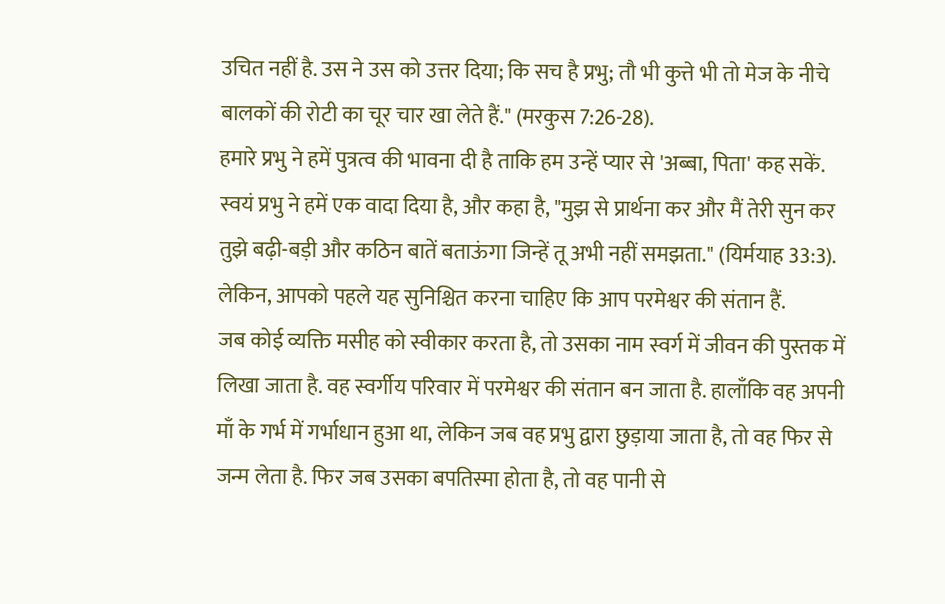उचित नहीं है. उस ने उस को उत्तर दिया; कि सच है प्रभु; तौ भी कुत्ते भी तो मेज के नीचे बालकों की रोटी का चूर चार खा लेते हैं." (मरकुस 7:26-28).
हमारे प्रभु ने हमें पुत्रत्व की भावना दी है ताकि हम उन्हें प्यार से 'अब्बा, पिता' कह सकें.
स्वयं प्रभु ने हमें एक वादा दिया है, और कहा है, "मुझ से प्रार्थना कर और मैं तेरी सुन कर तुझे बढ़ी-बड़ी और कठिन बातें बताऊंगा जिन्हें तू अभी नहीं समझता." (यिर्मयाह 33:3). लेकिन, आपको पहले यह सुनिश्चित करना चाहिए कि आप परमेश्वर की संतान हैं.
जब कोई व्यक्ति मसीह को स्वीकार करता है, तो उसका नाम स्वर्ग में जीवन की पुस्तक में लिखा जाता है. वह स्वर्गीय परिवार में परमेश्वर की संतान बन जाता है. हालाँकि वह अपनी माँ के गर्भ में गर्भाधान हुआ था, लेकिन जब वह प्रभु द्वारा छुड़ाया जाता है, तो वह फिर से जन्म लेता है. फिर जब उसका बपतिस्मा होता है, तो वह पानी से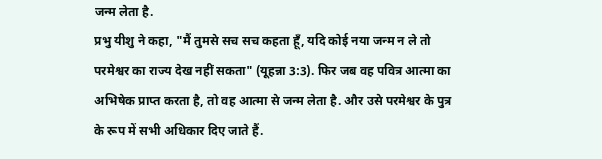जन्म लेता है.
प्रभु यीशु ने कहा, "मैं तुमसे सच सच कहता हूँ, यदि कोई नया जन्म न ले तो परमेश्वर का राज्य देख नहीं सकता" (यूहन्ना 3:3). फिर जब वह पवित्र आत्मा का अभिषेक प्राप्त करता है, तो वह आत्मा से जन्म लेता है. और उसे परमेश्वर के पुत्र के रूप में सभी अधिकार दिए जाते हैं.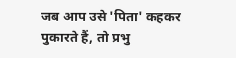जब आप उसे 'पिता' कहकर पुकारते हैं, तो प्रभु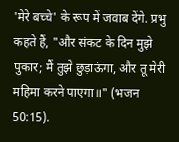'मेरे बच्चे' के रूप में जवाब देंगे. प्रभु कहते हैं, "और संकट के दिन मुझे पुकार; मैं तुझे छुड़ाऊंगा, और तू मेरी महिमा करने पाएगा॥" (भजन 50:15).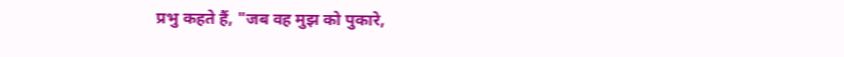प्रभु कहते हैं, "जब वह मुझ को पुकारे,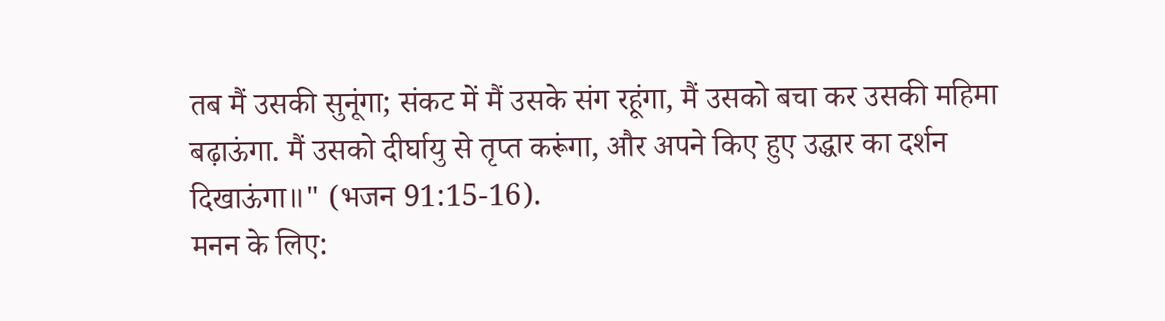तब मैं उसकी सुनूंगा; संकट में मैं उसके संग रहूंगा, मैं उसको बचा कर उसकी महिमा बढ़ाऊंगा. मैं उसको दीर्घायु से तृप्त करूंगा, और अपने किए हुए उद्धार का दर्शन दिखाऊंगा॥" (भजन 91:15-16).
मनन के लिए: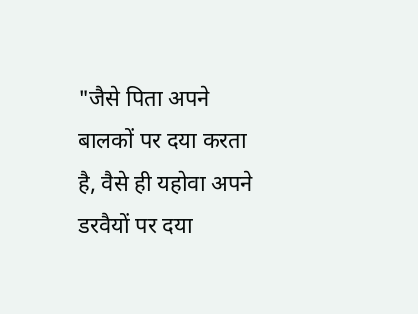"जैसे पिता अपने बालकों पर दया करता है, वैसे ही यहोवा अपने डरवैयों पर दया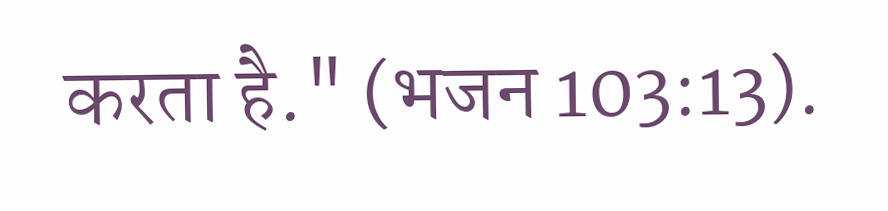करता है." (भजन 103:13).